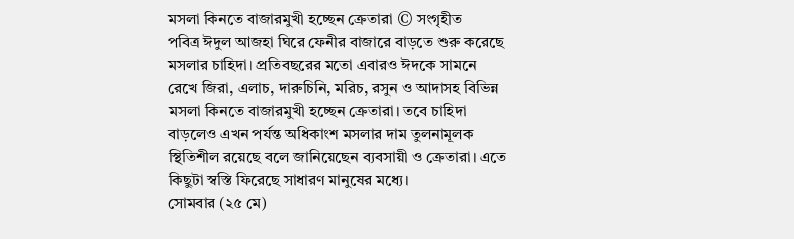মসলা কিনতে বাজারমুখী হচ্ছেন ক্রেতারা © সংগৃহীত
পবিত্র ঈদুল আজহা ঘিরে ফেনীর বাজারে বাড়তে শুরু করেছে মসলার চাহিদা। প্রতিবছরের মতো এবারও ঈদকে সামনে রেখে জিরা, এলাচ, দারুচিনি, মরিচ, রসুন ও আদাসহ বিভিন্ন মসলা কিনতে বাজারমুখী হচ্ছেন ক্রেতারা। তবে চাহিদা বাড়লেও এখন পর্যন্ত অধিকাংশ মসলার দাম তুলনামূলক স্থিতিশীল রয়েছে বলে জানিয়েছেন ব্যবসায়ী ও ক্রেতারা। এতে কিছুটা স্বস্তি ফিরেছে সাধারণ মানুষের মধ্যে।
সোমবার (২৫ মে)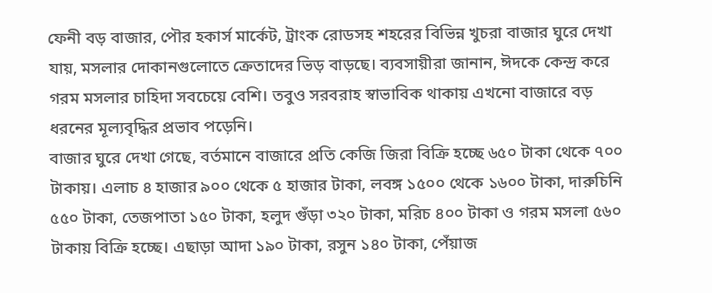ফেনী বড় বাজার, পৌর হকার্স মার্কেট, ট্রাংক রোডসহ শহরের বিভিন্ন খুচরা বাজার ঘুরে দেখা যায়, মসলার দোকানগুলোতে ক্রেতাদের ভিড় বাড়ছে। ব্যবসায়ীরা জানান, ঈদকে কেন্দ্র করে গরম মসলার চাহিদা সবচেয়ে বেশি। তবুও সরবরাহ স্বাভাবিক থাকায় এখনো বাজারে বড় ধরনের মূল্যবৃদ্ধির প্রভাব পড়েনি।
বাজার ঘুরে দেখা গেছে, বর্তমানে বাজারে প্রতি কেজি জিরা বিক্রি হচ্ছে ৬৫০ টাকা থেকে ৭০০ টাকায়। এলাচ ৪ হাজার ৯০০ থেকে ৫ হাজার টাকা, লবঙ্গ ১৫০০ থেকে ১৬০০ টাকা, দারুচিনি ৫৫০ টাকা, তেজপাতা ১৫০ টাকা, হলুদ গুঁড়া ৩২০ টাকা, মরিচ ৪০০ টাকা ও গরম মসলা ৫৬০ টাকায় বিক্রি হচ্ছে। এছাড়া আদা ১৯০ টাকা, রসুন ১৪০ টাকা, পেঁয়াজ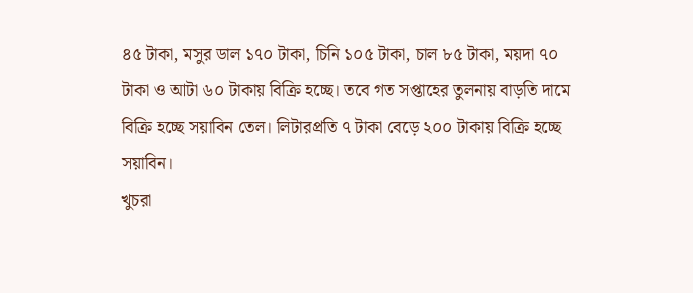৪৫ টাকা, মসুর ডাল ১৭০ টাকা, চিনি ১০৫ টাকা, চাল ৮৫ টাকা, ময়দা ৭০ টাকা ও আটা ৬০ টাকায় বিক্রি হচ্ছে। তবে গত সপ্তাহের তুলনায় বাড়তি দামে বিক্রি হচ্ছে সয়াবিন তেল। লিটারপ্রতি ৭ টাকা বেড়ে ২০০ টাকায় বিক্রি হচ্ছে সয়াবিন।
খুচরা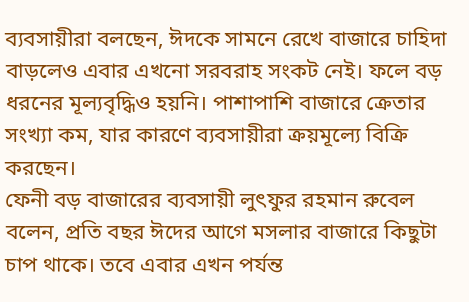ব্যবসায়ীরা বলছেন, ঈদকে সামনে রেখে বাজারে চাহিদা বাড়লেও এবার এখনো সরবরাহ সংকট নেই। ফলে বড় ধরনের মূল্যবৃদ্ধিও হয়নি। পাশাপাশি বাজারে ক্রেতার সংখ্যা কম, যার কারণে ব্যবসায়ীরা ক্রয়মূল্যে বিক্রি করছেন।
ফেনী বড় বাজারের ব্যবসায়ী লুৎফুর রহমান রুবেল বলেন, প্রতি বছর ঈদের আগে মসলার বাজারে কিছুটা চাপ থাকে। তবে এবার এখন পর্যন্ত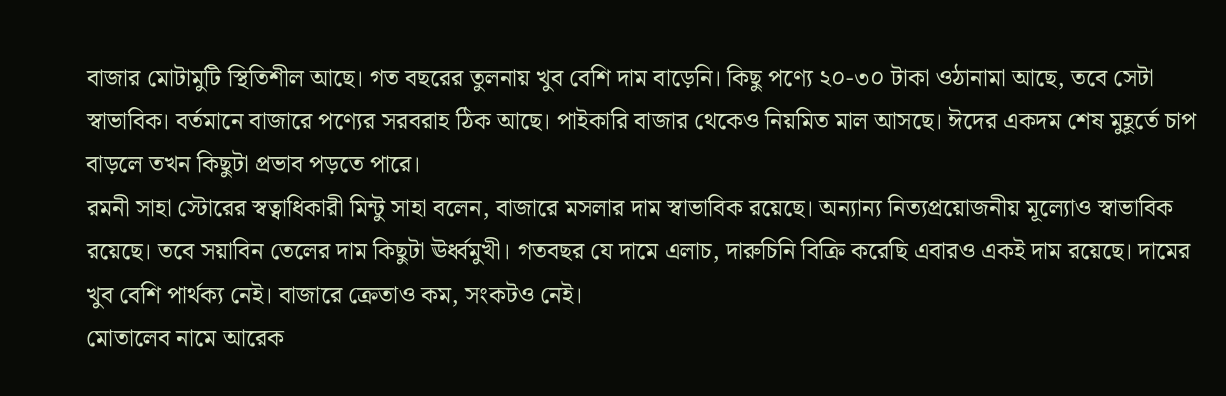বাজার মোটামুটি স্থিতিশীল আছে। গত বছরের তুলনায় খুব বেশি দাম বাড়েনি। কিছু পণ্যে ২০-৩০ টাকা ওঠানামা আছে, তবে সেটা স্বাভাবিক। বর্তমানে বাজারে পণ্যের সরবরাহ ঠিক আছে। পাইকারি বাজার থেকেও নিয়মিত মাল আসছে। ঈদের একদম শেষ মুহূর্তে চাপ বাড়লে তখন কিছুটা প্রভাব পড়তে পারে।
রমনী সাহা স্টোরের স্বত্বাধিকারী মিন্টু সাহা বলেন, বাজারে মসলার দাম স্বাভাবিক রয়েছে। অন্যান্য নিত্যপ্রয়োজনীয় মূল্যোও স্বাভাবিক রয়েছে। তবে সয়াবিন তেলের দাম কিছুটা ঊর্ধ্বমুখী। গতবছর যে দামে এলাচ, দারুচিনি বিক্রি করেছি এবারও একই দাম রয়েছে। দামের খুব বেশি পার্থক্য নেই। বাজারে ক্রেতাও কম, সংকটও নেই।
মোতালেব নামে আরেক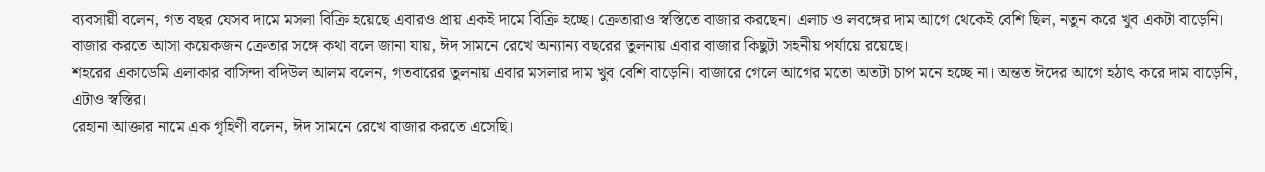ব্যবসায়ী বলেন, গত বছর যেসব দামে মসলা বিক্রি হয়েছে এবারও প্রায় একই দামে বিক্রি হচ্ছে। ক্রেতারাও স্বস্তিতে বাজার করছেন। এলাচ ও লবঙ্গের দাম আগে থেকেই বেশি ছিল, নতুন করে খুব একটা বাড়েনি।
বাজার করতে আসা কয়েকজন ক্রেতার সঙ্গে কথা বলে জানা যায়, ঈদ সামনে রেখে অন্যান্য বছরের তুলনায় এবার বাজার কিছুটা সহনীয় পর্যায়ে রয়েছে।
শহরের একাডেমি এলাকার বাসিন্দা বদিউল আলম বলেন, গতবারের তুলনায় এবার মসলার দাম খুব বেশি বাড়েনি। বাজারে গেলে আগের মতো অতটা চাপ মনে হচ্ছে না। অন্তত ঈদের আগে হঠাৎ করে দাম বাড়েনি, এটাও স্বস্তির।
রেহানা আক্তার নামে এক গৃহিণী বলেন, ঈদ সামনে রেখে বাজার করতে এসেছি।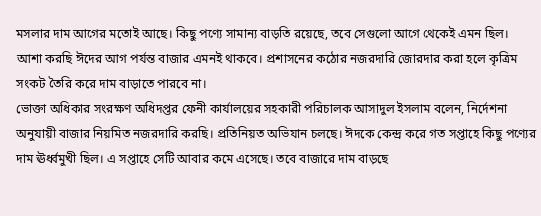মসলার দাম আগের মতোই আছে। কিছু পণ্যে সামান্য বাড়তি রয়েছে, তবে সেগুলো আগে থেকেই এমন ছিল। আশা করছি ঈদের আগ পর্যন্ত বাজার এমনই থাকবে। প্রশাসনের কঠোর নজরদারি জোরদার করা হলে কৃত্রিম সংকট তৈরি করে দাম বাড়াতে পারবে না।
ভোক্তা অধিকার সংরক্ষণ অধিদপ্তর ফেনী কার্যালয়ের সহকারী পরিচালক আসাদুল ইসলাম বলেন, নির্দেশনা অনুযায়ী বাজার নিয়মিত নজরদারি করছি। প্রতিনিয়ত অভিযান চলছে। ঈদকে কেন্দ্র করে গত সপ্তাহে কিছু পণ্যের দাম ঊর্ধ্বমুখী ছিল। এ সপ্তাহে সেটি আবার কমে এসেছে। তবে বাজারে দাম বাড়ছে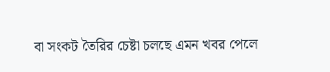বা সংকট তৈরির চেষ্টা চলছে এমন খবর পেলে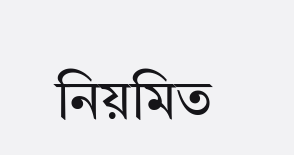নিয়মিত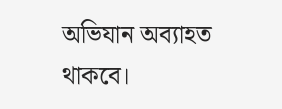অভিযান অব্যাহত থাকবে।